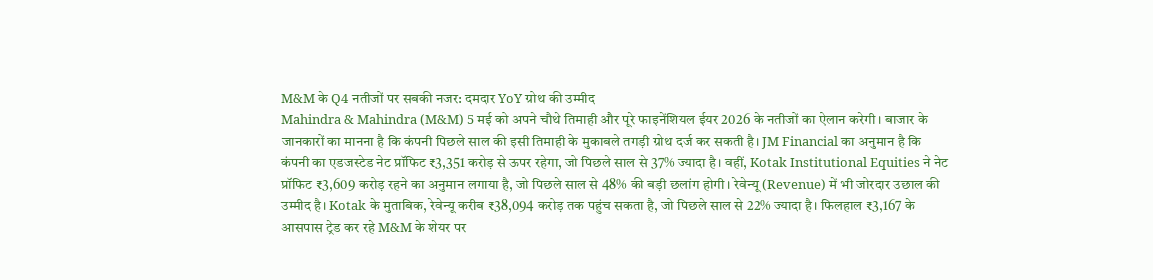M&M के Q4 नतीजों पर सबकी नजर: दमदार YoY ग्रोथ की उम्मीद
Mahindra & Mahindra (M&M) 5 मई को अपने चौथे तिमाही और पूरे फाइनेंशियल ईयर 2026 के नतीजों का ऐलान करेगी। बाजार के जानकारों का मानना है कि कंपनी पिछले साल की इसी तिमाही के मुकाबले तगड़ी ग्रोथ दर्ज कर सकती है। JM Financial का अनुमान है कि कंपनी का एडजस्टेड नेट प्रॉफिट ₹3,351 करोड़ से ऊपर रहेगा, जो पिछले साल से 37% ज्यादा है। वहीं, Kotak Institutional Equities ने नेट प्रॉफिट ₹3,609 करोड़ रहने का अनुमान लगाया है, जो पिछले साल से 48% की बड़ी छलांग होगी। रेवेन्यू (Revenue) में भी जोरदार उछाल की उम्मीद है। Kotak के मुताबिक, रेवेन्यू करीब ₹38,094 करोड़ तक पहुंच सकता है, जो पिछले साल से 22% ज्यादा है। फिलहाल ₹3,167 के आसपास ट्रेड कर रहे M&M के शेयर पर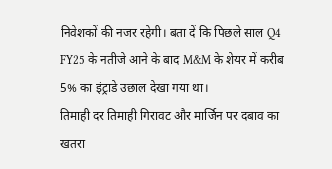निवेशकों की नजर रहेगी। बता दें कि पिछले साल Q4 FY25 के नतीजे आने के बाद M&M के शेयर में करीब 5% का इंट्राडे उछाल देखा गया था।
तिमाही दर तिमाही गिरावट और मार्जिन पर दबाव का खतरा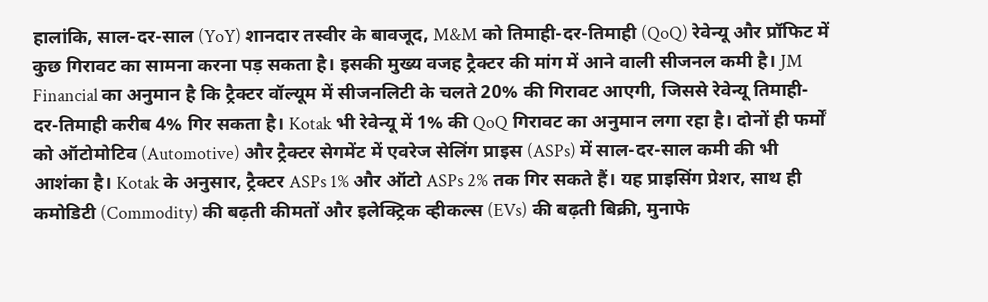हालांकि, साल-दर-साल (YoY) शानदार तस्वीर के बावजूद, M&M को तिमाही-दर-तिमाही (QoQ) रेवेन्यू और प्रॉफिट में कुछ गिरावट का सामना करना पड़ सकता है। इसकी मुख्य वजह ट्रैक्टर की मांग में आने वाली सीजनल कमी है। JM Financial का अनुमान है कि ट्रैक्टर वॉल्यूम में सीजनलिटी के चलते 20% की गिरावट आएगी, जिससे रेवेन्यू तिमाही-दर-तिमाही करीब 4% गिर सकता है। Kotak भी रेवेन्यू में 1% की QoQ गिरावट का अनुमान लगा रहा है। दोनों ही फर्मों को ऑटोमोटिव (Automotive) और ट्रैक्टर सेगमेंट में एवरेज सेलिंग प्राइस (ASPs) में साल-दर-साल कमी की भी आशंका है। Kotak के अनुसार, ट्रैक्टर ASPs 1% और ऑटो ASPs 2% तक गिर सकते हैं। यह प्राइसिंग प्रेशर, साथ ही कमोडिटी (Commodity) की बढ़ती कीमतों और इलेक्ट्रिक व्हीकल्स (EVs) की बढ़ती बिक्री, मुनाफे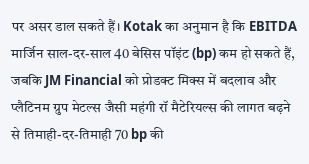पर असर डाल सकते हैं। Kotak का अनुमान है कि EBITDA मार्जिन साल-दर-साल 40 बेसिस पॉइंट (bp) कम हो सकते हैं, जबकि JM Financial को प्रोडक्ट मिक्स में बदलाव और प्लैटिनम ग्रुप मेटल्स जैसी महंगी रॉ मैटेरियल्स की लागत बढ़ने से तिमाही-दर-तिमाही 70 bp की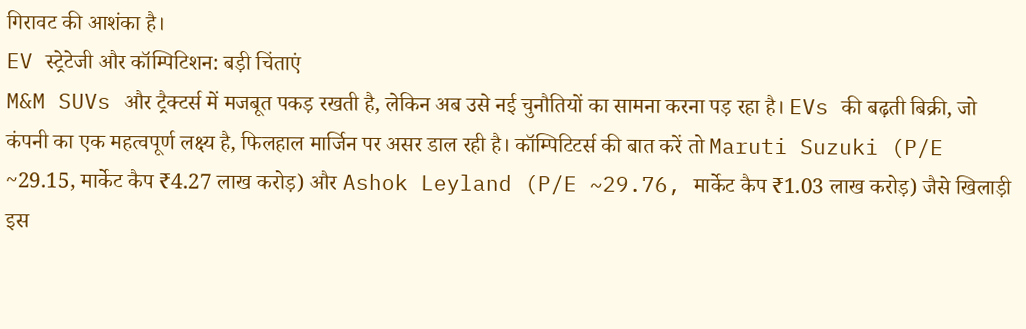गिरावट की आशंका है।
EV स्ट्रेटेजी और कॉम्पिटिशन: बड़ी चिंताएं
M&M SUVs और ट्रैक्टर्स में मजबूत पकड़ रखती है, लेकिन अब उसे नई चुनौतियों का सामना करना पड़ रहा है। EVs की बढ़ती बिक्री, जो कंपनी का एक महत्वपूर्ण लक्ष्य है, फिलहाल मार्जिन पर असर डाल रही है। कॉम्पिटिटर्स की बात करें तो Maruti Suzuki (P/E ~29.15, मार्केट कैप ₹4.27 लाख करोड़) और Ashok Leyland (P/E ~29.76, मार्केट कैप ₹1.03 लाख करोड़) जैसे खिलाड़ी इस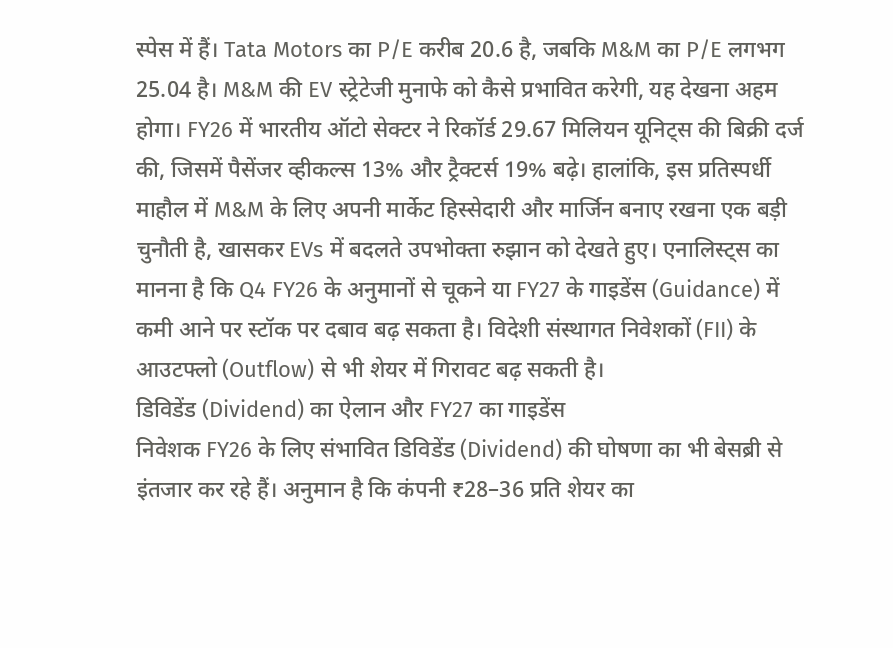स्पेस में हैं। Tata Motors का P/E करीब 20.6 है, जबकि M&M का P/E लगभग 25.04 है। M&M की EV स्ट्रेटेजी मुनाफे को कैसे प्रभावित करेगी, यह देखना अहम होगा। FY26 में भारतीय ऑटो सेक्टर ने रिकॉर्ड 29.67 मिलियन यूनिट्स की बिक्री दर्ज की, जिसमें पैसेंजर व्हीकल्स 13% और ट्रैक्टर्स 19% बढ़े। हालांकि, इस प्रतिस्पर्धी माहौल में M&M के लिए अपनी मार्केट हिस्सेदारी और मार्जिन बनाए रखना एक बड़ी चुनौती है, खासकर EVs में बदलते उपभोक्ता रुझान को देखते हुए। एनालिस्ट्स का मानना है कि Q4 FY26 के अनुमानों से चूकने या FY27 के गाइडेंस (Guidance) में कमी आने पर स्टॉक पर दबाव बढ़ सकता है। विदेशी संस्थागत निवेशकों (FII) के आउटफ्लो (Outflow) से भी शेयर में गिरावट बढ़ सकती है।
डिविडेंड (Dividend) का ऐलान और FY27 का गाइडेंस
निवेशक FY26 के लिए संभावित डिविडेंड (Dividend) की घोषणा का भी बेसब्री से इंतजार कर रहे हैं। अनुमान है कि कंपनी ₹28–36 प्रति शेयर का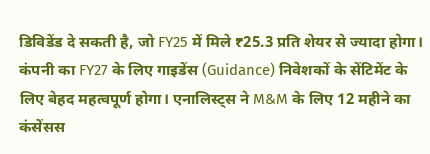डिविडेंड दे सकती है, जो FY25 में मिले ₹25.3 प्रति शेयर से ज्यादा होगा। कंपनी का FY27 के लिए गाइडेंस (Guidance) निवेशकों के सेंटिमेंट के लिए बेहद महत्वपूर्ण होगा। एनालिस्ट्स ने M&M के लिए 12 महीने का कंसेंसस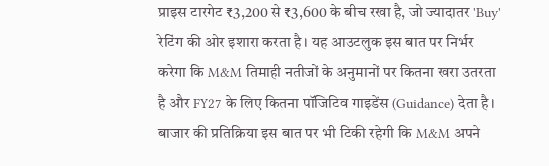प्राइस टारगेट ₹3,200 से ₹3,600 के बीच रखा है, जो ज्यादातर 'Buy' रेटिंग की ओर इशारा करता है। यह आउटलुक इस बात पर निर्भर करेगा कि M&M तिमाही नतीजों के अनुमानों पर कितना खरा उतरता है और FY27 के लिए कितना पॉजिटिव गाइडेंस (Guidance) देता है। बाजार की प्रतिक्रिया इस बात पर भी टिकी रहेगी कि M&M अपने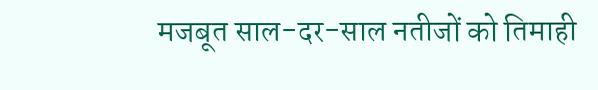मजबूत साल-दर-साल नतीजों को तिमाही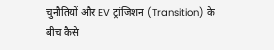चुनौतियों और EV ट्रांजिशन (Transition) के बीच कैसे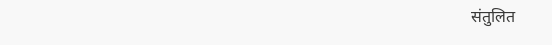संतुलित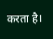करता है।